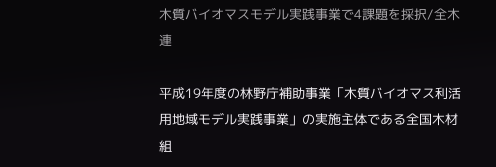木質バイオマスモデル実践事業で4課題を採択/全木連

平成19年度の林野庁補助事業「木質バイオマス利活用地域モデル実践事業」の実施主体である全国木材組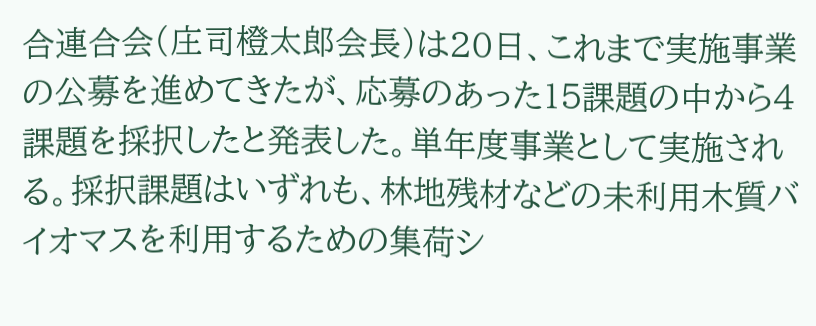合連合会(庄司橙太郎会長)は20日、これまで実施事業の公募を進めてきたが、応募のあった15課題の中から4課題を採択したと発表した。単年度事業として実施される。採択課題はいずれも、林地残材などの未利用木質バイオマスを利用するための集荷シ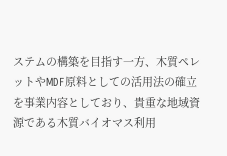ステムの構築を目指す一方、木質ペレットやMDF原料としての活用法の確立を事業内容としており、貴重な地域資源である木質バイオマス利用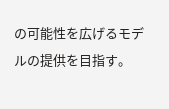の可能性を広げるモデルの提供を目指す。